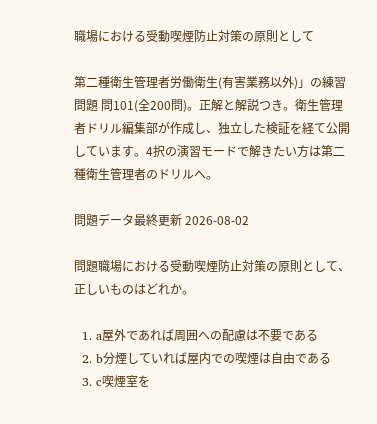職場における受動喫煙防止対策の原則として

第二種衛生管理者労働衛生(有害業務以外)」の練習問題 問101(全200問)。正解と解説つき。衛生管理者ドリル編集部が作成し、独立した検証を経て公開しています。4択の演習モードで解きたい方は第二種衛生管理者のドリルへ。

問題データ最終更新 2026-08-02

問題職場における受動喫煙防止対策の原則として、正しいものはどれか。

  1. a屋外であれば周囲への配慮は不要である
  2. b分煙していれば屋内での喫煙は自由である
  3. c喫煙室を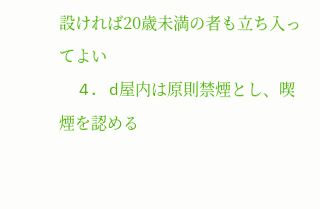設ければ20歳未満の者も立ち入ってよい
  4. d屋内は原則禁煙とし、喫煙を認める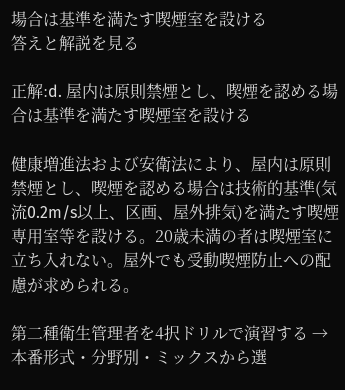場合は基準を満たす喫煙室を設ける
答えと解説を見る

正解:d. 屋内は原則禁煙とし、喫煙を認める場合は基準を満たす喫煙室を設ける

健康増進法および安衛法により、屋内は原則禁煙とし、喫煙を認める場合は技術的基準(気流0.2m/s以上、区画、屋外排気)を満たす喫煙専用室等を設ける。20歳未満の者は喫煙室に立ち入れない。屋外でも受動喫煙防止への配慮が求められる。

第二種衛生管理者を4択ドリルで演習する →本番形式・分野別・ミックスから選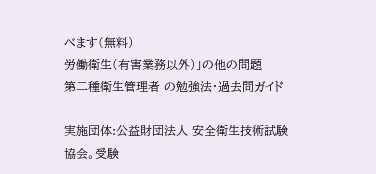べます(無料)
労働衛生(有害業務以外)」の他の問題
第二種衛生管理者 の勉強法・過去問ガイド

実施団体:公益財団法人 安全衛生技術試験協会。受験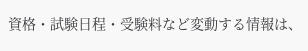資格・試験日程・受験料など変動する情報は、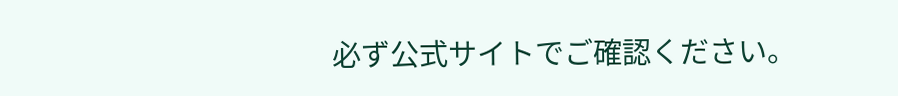必ず公式サイトでご確認ください。